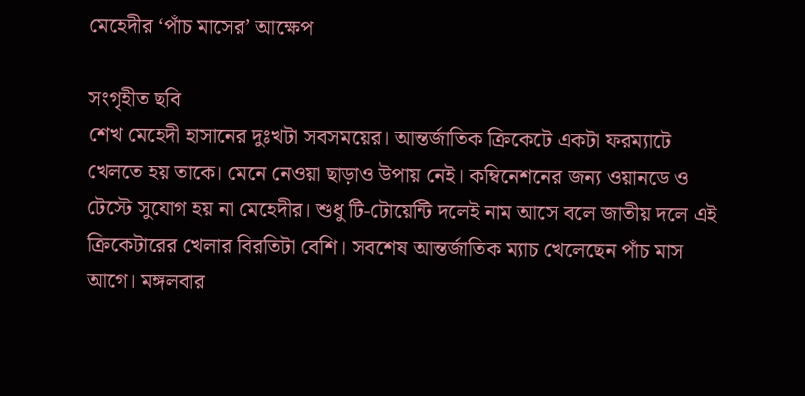মেহেদীর ‘পাঁচ মাসের’ আক্ষেপ

সংগৃহীত ছবি
শেখ মেহেদী হাসানের দুঃখটা সবসময়ের। আন্তর্জাতিক ক্রিকেটে একটা ফরম্যাটে খেলতে হয় তাকে। মেনে নেওয়া ছাড়াও উপায় নেই। কম্বিনেশনের জন্য ওয়ানডে ও টেস্টে সুযোগ হয় না মেহেদীর। শুধু টি-টোয়েন্টি দলেই নাম আসে বলে জাতীয় দলে এই ক্রিকেটারের খেলার বিরতিটা বেশি। সবশেষ আন্তর্জাতিক ম্যাচ খেলেছেন পাঁচ মাস আগে। মঙ্গলবার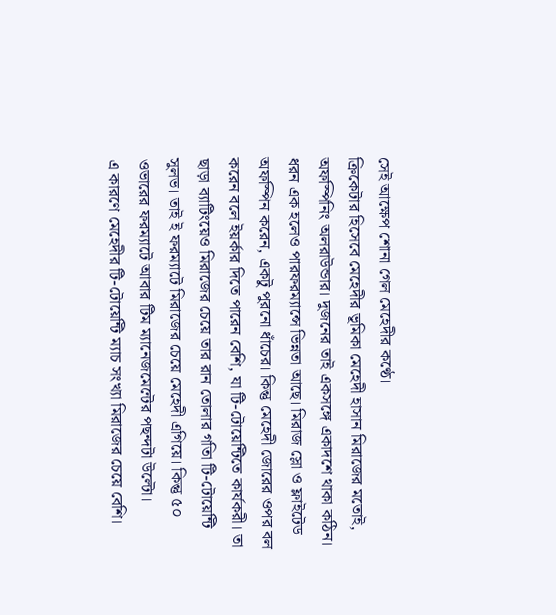সেই আক্ষেপ শোনা গেল মেহেদীর কণ্ঠে।
ক্রিকেটার হিসেবে মেহেদীর ভূমিকা মেহেদী হাসান মিরাজের মতোই, অফস্পিনিং অলরাউন্ডার। দুজনের তাই একসঙ্গে একাদশে থাকা কঠিন। ধরন এক হলেও পারফরম্যান্সে ভিন্নতা আছে। মিরাজ স্লো ও ফ্লাইটেড অফস্পিন করেন, একটু পুরনো ধাঁচের। কিন্তু মেহেদী জোরের ওপর বল করেন বলে ইয়র্কার দিতে পারেন বেশি, যা টি-টোয়েন্টিতে কার্যকরী। তা ছাড়া ব্যাটিংয়েও মিরাজের চেয়ে তার রান তোলার গতিা টি-টোয়েন্টি সুলভ। তাই ই ফরম্যাটে মিরাজের চেয়ে মেহেদী এগিয়ে। কিন্তু ৫০ ওভারের ফরম্যাটে আবার টিম ম্যানেজমেন্টের পছন্দটা উল্টো।
এ কারণে মেহেদীর টি-টোয়েন্টি ম্যাচ সংখ্যা মিরাজের চেয়ে বেশি।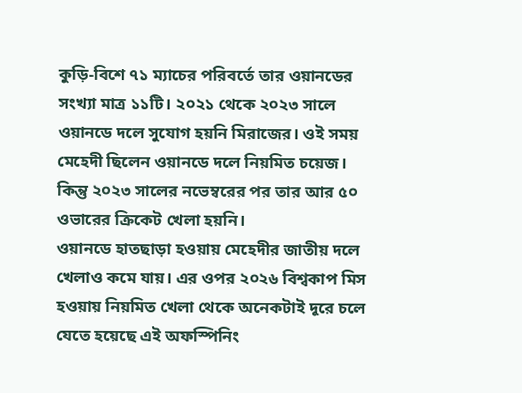কুড়ি-বিশে ৭১ ম্যাচের পরিবর্তে তার ওয়ানডের সংখ্যা মাত্র ১১টি। ২০২১ থেকে ২০২৩ সালে ওয়ানডে দলে সুযোগ হয়নি মিরাজের। ওই সময় মেহেদী ছিলেন ওয়ানডে দলে নিয়মিত চয়েজ। কিন্তু ২০২৩ সালের নভেম্বরের পর তার আর ৫০ ওভারের ক্রিকেট খেলা হয়নি।
ওয়ানডে হাতছাড়া হওয়ায় মেহেদীর জাতীয় দলে খেলাও কমে যায়। এর ওপর ২০২৬ বিশ্বকাপ মিস হওয়ায় নিয়মিত খেলা থেকে অনেকটাই দূরে চলে যেতে হয়েছে এই অফস্পিনিং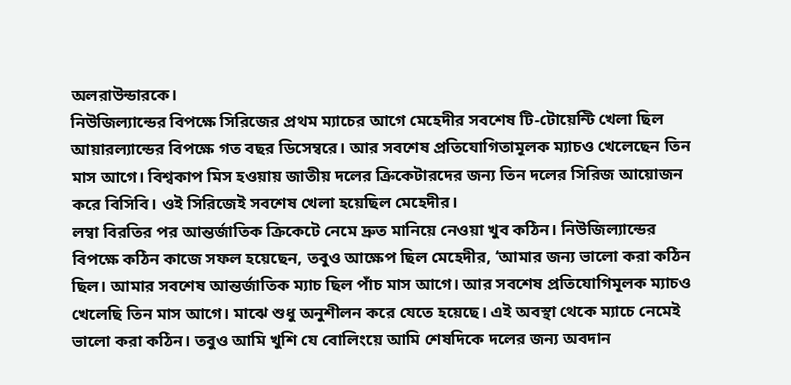অলরাউন্ডারকে।
নিউজিল্যান্ডের বিপক্ষে সিরিজের প্রথম ম্যাচের আগে মেহেদীর সবশেষ টি-টোয়েন্টি খেলা ছিল আয়ারল্যান্ডের বিপক্ষে গত বছর ডিসেম্বরে। আর সবশেষ প্রতিযোগিতামূলক ম্যাচও খেলেছেন তিন মাস আগে। বিশ্বকাপ মিস হওয়ায় জাতীয় দলের ক্রিকেটারদের জন্য তিন দলের সিরিজ আয়োজন করে বিসিবি। ওই সিরিজেই সবশেষ খেলা হয়েছিল মেহেদীর।
লম্বা বিরতির পর আন্তর্জাতিক ক্রিকেটে নেমে দ্রুত মানিয়ে নেওয়া খুব কঠিন। নিউজিল্যান্ডের বিপক্ষে কঠিন কাজে সফল হয়েছেন, তবুও আক্ষেপ ছিল মেহেদীর, ‘আমার জন্য ভালো করা কঠিন ছিল। আমার সবশেষ আন্তর্জাতিক ম্যাচ ছিল পাঁচ মাস আগে। আর সবশেষ প্রতিযোগিমূলক ম্যাচও খেলেছি তিন মাস আগে। মাঝে শুধু অনুশীলন করে যেতে হয়েছে। এই অবস্থা থেকে ম্যাচে নেমেই ভালো করা কঠিন। তবুও আমি খুশি যে বোলিংয়ে আমি শেষদিকে দলের জন্য অবদান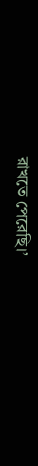রাখতে পেরেছি।’